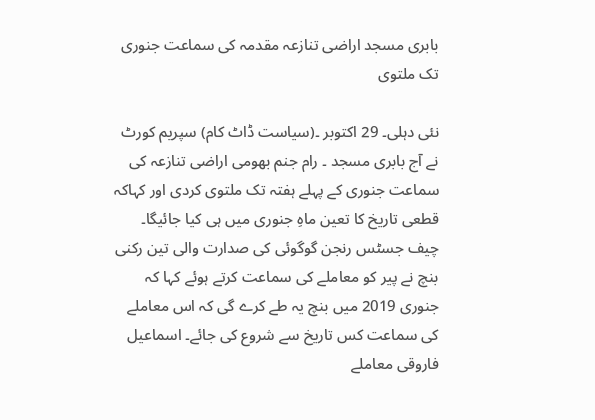بابری مسجد اراضی تنازعہ مقدمہ کی سماعت جنوری تک ملتوی

نئی دہلی۔ 29 اکتوبر ۔(سیاست ڈاٹ کام) سپریم کورٹ نے آج بابری مسجد ۔ رام جنم بھومی اراضی تنازعہ کی سماعت جنوری کے پہلے ہفتہ تک ملتوی کردی اور کہاکہ قطعی تاریخ کا تعین ماہِ جنوری میں ہی کیا جائیگا۔ چیف جسٹس رنجن گوگوئی کی صدارت والی تین رکنی بنچ نے پیر کو معاملے کی سماعت کرتے ہوئے کہا کہ جنوری 2019 میں بنچ یہ طے کرے گی کہ اس معاملے کی سماعت کس تاریخ سے شروع کی جائے۔ اسماعیل فاروقی معاملے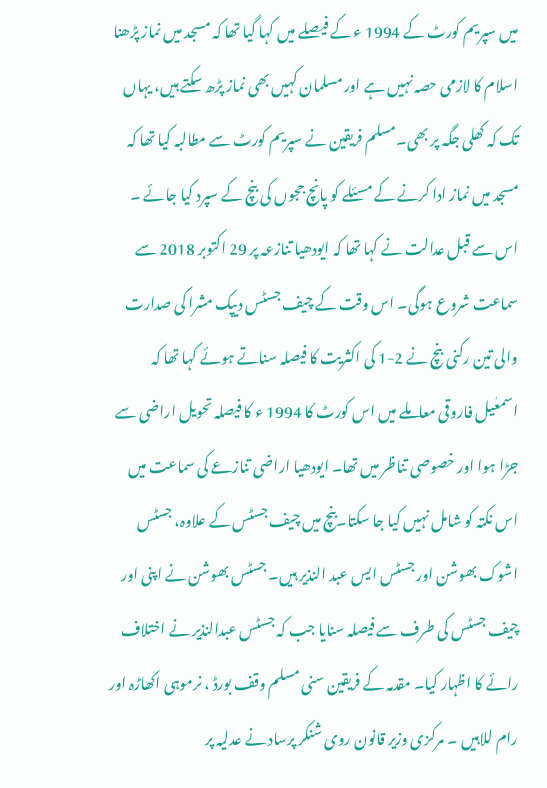میں سپریم کورٹ کے 1994 ء کے فیصلے میں کہا گیا تھا کہ مسجد میں نماز پڑھنا اسلام کا لازمی حصہ نہیں ہے اور مسلمان کہیں بھی نماز پڑھ سکتے ہیں، یہاں تک کہ کھلی جگہ پر بھی۔مسلم فریقین نے سپریم کورٹ سے مطالبہ کیا تھا کہ مسجد میں نماز ادا کرنے کے مسئلے کو پانچ ججوں کی بنچ کے سپرد کیا جائے ۔ اس سے قبل عدالت نے کہا تھا کہ ایودھیا تنازعہ پر 29 اکتوبر 2018 سے سماعت شروع ہوگی۔ اس وقت کے چیف جسٹس دیپک مشرا کی صدارت والی تین رکنی بنچ نے 2-1 کی اکثریت کا فیصلہ سناتے ہوئے کہا تھا کہ اسمعٰیل فاروقی معاملے میں اس کورٹ کا 1994 ء کا فیصلہ تحویل اراضی سے جڑا ہوا اور خصوصی تناظر میں تھا۔ ایودھیا اراضی تنازعے کی سماعت میں اس نکتہ کو شامل نہیں کیا جا سکتا۔بنچ میں چیف جسٹس کے علاوہ، جسٹس اشوک بھوشن اور جسٹس ایس عبد النذیر ہیں۔ جسٹس بھوشن نے اپنی اور چیف جسٹس کی طرف سے فیصلہ سنایا جب کہ جسٹس عبدالنذیر نے اختلاف رائے کا اظہار کیا۔ مقدمہ کے فریقین سنی مسلم وقف بورڈ ، نرموہی اکھاڑہ اور رام للاہیں ۔ مرکزی وزیر قانون روی شنکر پرساد نے عدلیہ پر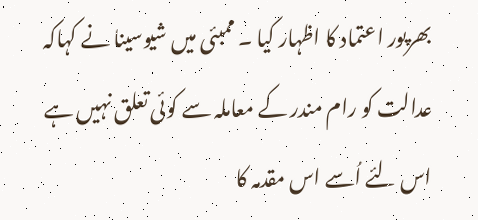بھرپور اعتماد کا اظہار کیا ۔ ممبئی میں شیوسینا نے کہاکہ عدالت کو رام مندر کے معاملہ سے کوئی تعلق نہیں ہے اس لئے اُسے اس مقدمہ کا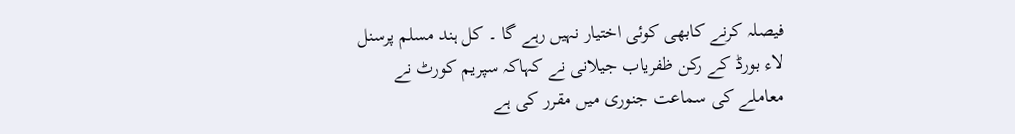فیصلہ کرنے کابھی کوئی اختیار نہیں رہے گا ۔ کل ہند مسلم پرسنل لاء بورڈ کے رکن ظفریاب جیلانی نے کہاکہ سپریم کورٹ نے معاملے کی سماعت جنوری میں مقرر کی ہے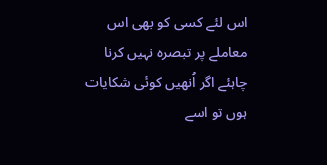اس لئے کسی کو بھی اس معاملے پر تبصرہ نہیں کرنا چاہئے اگر اُنھیں کوئی شکایات ہوں تو اسے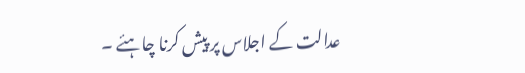عدالت کے اجلاس پر پیش کرنا چاہئے ۔